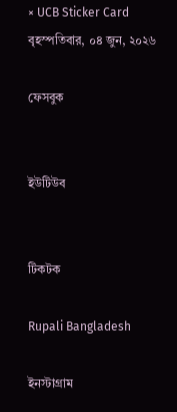× UCB Sticker Card
বৃহস্পতিবার, ০৪ জুন, ২০২৬

ফেসবুক


ইউটিউব


টিকটক

Rupali Bangladesh

ইনস্টাগ্রাম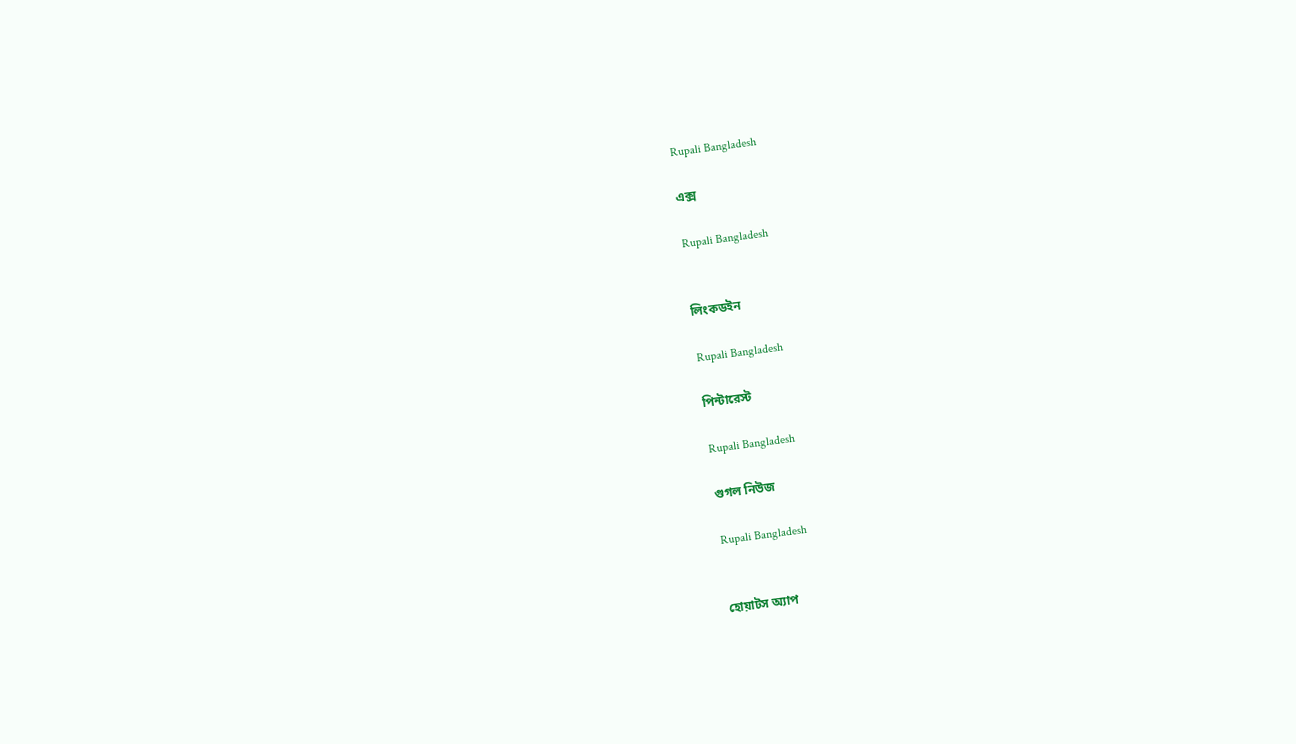Rupali Bangladesh

এক্স

Rupali Bangladesh


লিংকডইন

Rupali Bangladesh

পিন্টারেস্ট

Rupali Bangladesh

গুগল নিউজ

Rupali Bangladesh


হোয়াটস অ্যাপ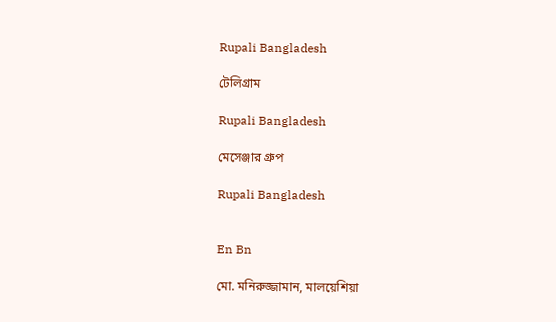Rupali Bangladesh

টেলিগ্রাম

Rupali Bangladesh

মেসেঞ্জার গ্রুপ

Rupali Bangladesh


En Bn

মো. মনিরুজ্জামান, মালয়েশিয়া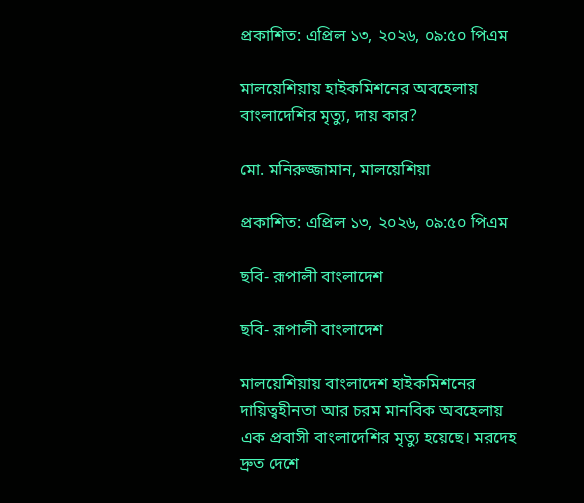প্রকাশিত: এপ্রিল ১৩, ২০২৬, ০৯:৫০ পিএম

মালয়েশিয়ায় হাইকমিশনের অবহেলায় বাংলাদেশির মৃত্যু, দায় কার?

মো. মনিরুজ্জামান, মালয়েশিয়া

প্রকাশিত: এপ্রিল ১৩, ২০২৬, ০৯:৫০ পিএম

ছবি- রূপালী বাংলাদেশ

ছবি- রূপালী বাংলাদেশ

মালয়েশিয়ায় বাংলাদেশ হাইকমিশনের দায়িত্বহীনতা আর চরম মানবিক অবহেলায় এক প্রবাসী বাংলাদেশির মৃত্যু হয়েছে। মরদেহ দ্রুত দেশে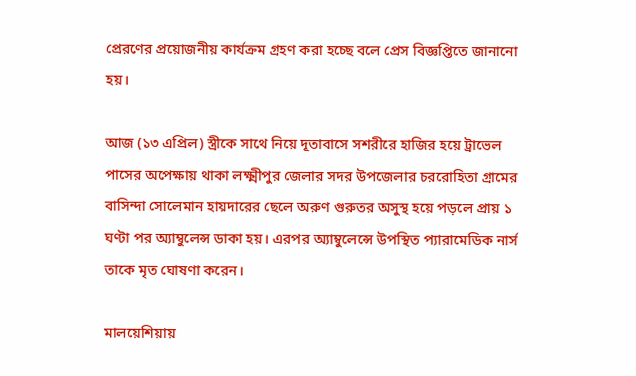প্রেরণের প্রয়োজনীয় কার্যক্রম গ্রহণ করা হচ্ছে বলে প্রেস বিজ্ঞপ্তিতে জানানো হয়।

আজ (১৩ এপ্রিল) স্ত্রীকে সাথে নিয়ে দূতাবাসে সশরীরে হাজির হয়ে ট্রাভেল পাসের অপেক্ষায় থাকা লক্ষ্মীপুর জেলার সদর উপজেলার চররোহিতা গ্রামের বাসিন্দা সোলেমান হায়দারের ছেলে অরুণ গুরুতর অসুস্থ হয়ে পড়লে প্রায় ১ ঘণ্টা পর অ্যাম্বুলেন্স ডাকা হয়। এরপর অ্যাম্বুলেন্সে উপস্থিত প্যারামেডিক নার্স তাকে মৃত ঘোষণা করেন।

মালয়েশিয়ায়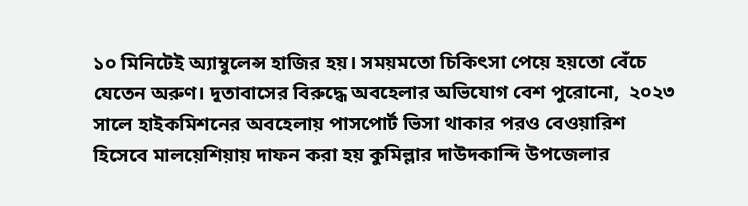১০ মিনিটেই অ্যাম্বুলেন্স হাজির হয়। সময়মতো চিকিৎসা পেয়ে হয়তো বেঁচে যেতেন অরুণ। দূতাবাসের বিরুদ্ধে অবহেলার অভিযোগ বেশ পুরোনো,  ২০২৩ সালে হাইকমিশনের অবহেলায় পাসপোর্ট ভিসা থাকার পরও বেওয়ারিশ হিসেবে মালয়েশিয়ায় দাফন করা হয় কুমিল্লার দাউদকান্দি উপজেলার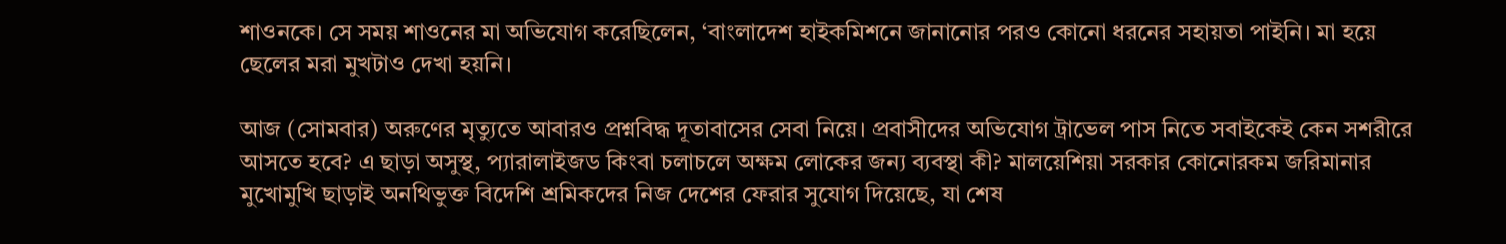শাওনকে। সে সময় শাওনের মা অভিযোগ করেছিলেন, ‘বাংলাদেশ হাইকমিশনে জানানোর পরও কোনো ধরনের সহায়তা পাইনি। মা হয়ে ছেলের মরা মুখটাও দেখা হয়নি।

আজ (সোমবার) অরুণের মৃত্যুতে আবারও প্রশ্নবিদ্ধ দূতাবাসের সেবা নিয়ে। প্রবাসীদের অভিযোগ ট্রাভেল পাস নিতে সবাইকেই কেন সশরীরে আসতে হবে? এ ছাড়া অসুস্থ, প্যারালাইজড কিংবা চলাচলে অক্ষম লোকের জন্য ব্যবস্থা কী? মালয়েশিয়া সরকার কোনোরকম জরিমানার মুখোমুখি ছাড়াই অনথিভুক্ত বিদেশি শ্রমিকদের নিজ দেশের ফেরার সুযোগ দিয়েছে, যা শেষ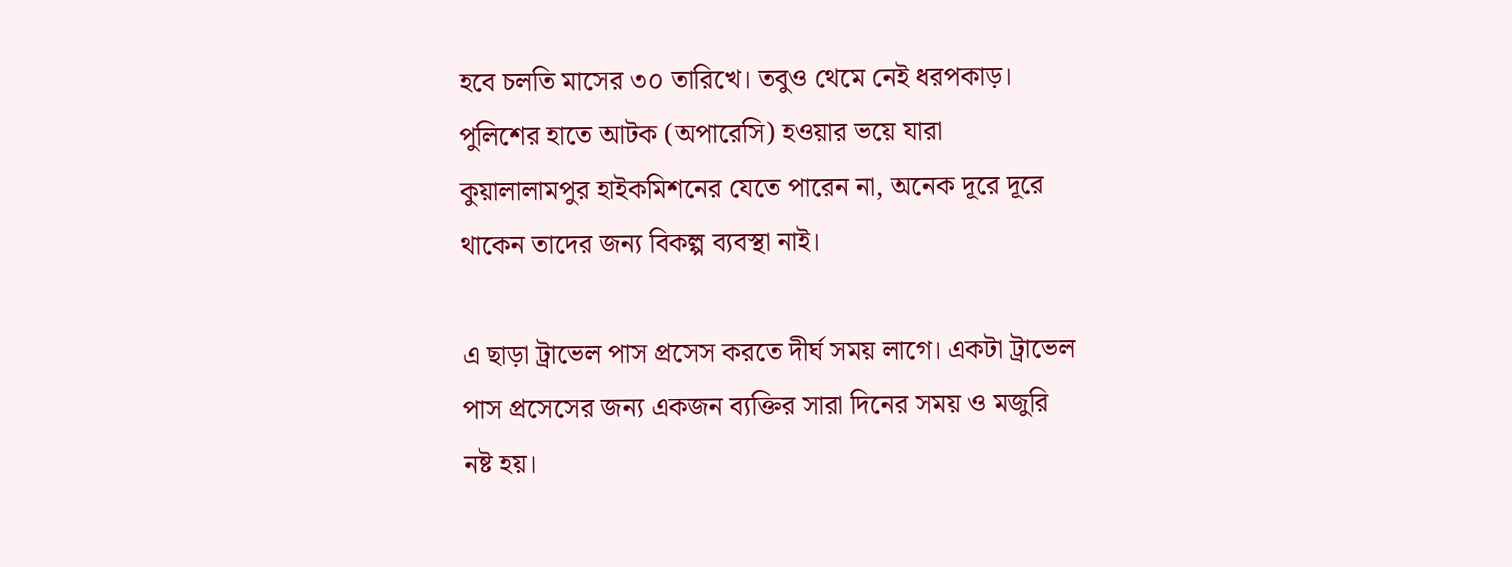হবে চলতি মাসের ৩০ তারিখে। তবুও থেমে নেই ধরপকাড়। পুলিশের হাতে আটক (অপারেসি) হওয়ার ভয়ে যারা কুয়ালালামপুর হাইকমিশনের যেতে পারেন না, অনেক দূরে দূরে থাকেন তাদের জন্য বিকল্প ব্যবস্থা নাই।

এ ছাড়া ট্রাভেল পাস প্রসেস করতে দীর্ঘ সময় লাগে। একটা ট্রাভেল পাস প্রসেসের জন্য একজন ব্যক্তির সারা দিনের সময় ও মজুরি নষ্ট হয়।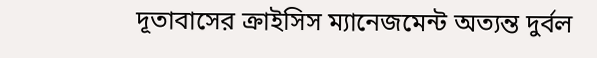দূতাবাসের ক্রাইসিস ম্যানেজমেন্ট অত্যন্ত দুর্বল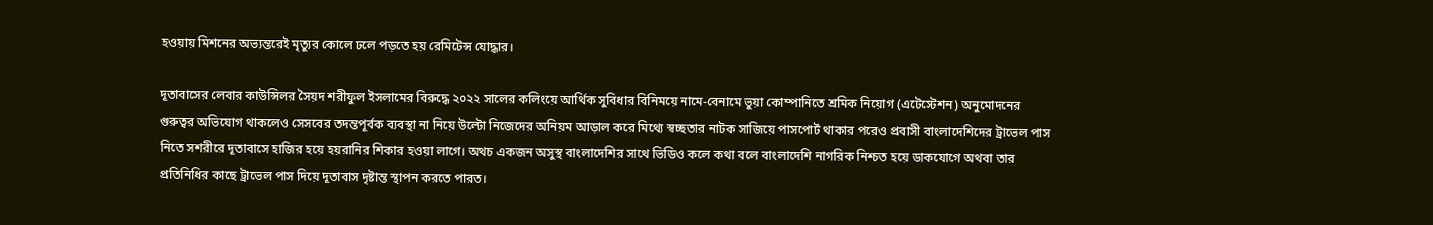হওয়ায় মিশনের অভ্যন্তরেই মৃত্যুর কোলে ঢলে পড়তে হয় রেমিটেন্স যোদ্ধার।

দূতাবাসের লেবার কাউন্সিলর সৈয়দ শরীফুল ইসলামের বিরুদ্ধে ২০২২ সালের কলিংয়ে আর্থিক সুবিধার বিনিময়ে নামে-বেনামে ভুয়া কোম্পানিতে শ্রমিক নিয়োগ (এটেস্টেশন) অনুমোদনের গুরুত্বর অভিযোগ থাকলেও সেসবের তদন্তপূর্বক ব্যবস্থা না নিয়ে উল্টো নিজেদের অনিয়ম আড়াল করে মিথ্যে স্বচ্ছতার নাটক সাজিয়ে পাসপোর্ট থাকার পরেও প্রবাসী বাংলাদেশিদের ট্রাভেল পাস নিতে সশরীরে দূতাবাসে হাজির হয়ে হয়রানির শিকার হওয়া লাগে। অথচ একজন অসুস্থ বাংলাদেশির সাথে ভিডিও কলে কথা বলে বাংলাদেশি নাগরিক নিশ্চত হয়ে ডাকযোগে অথবা তার প্রতিনিধির কাছে ট্রাভেল পাস দিয়ে দূতাবাস দৃষ্টান্ত স্থাপন করতে পারত।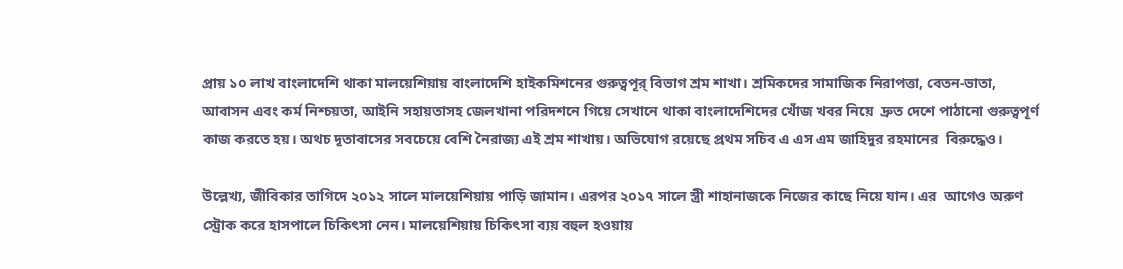প্রায় ১০ লাখ বাংলাদেশি থাকা মালয়েশিয়ায় বাংলাদেশি হাইকমিশনের গুরুত্বপূর্ বিভাগ শ্রম শাখা। শ্রমিকদের সামাজিক নিরাপত্তা, বেতন-ভাতা, আবাসন এবং কর্ম নিশ্চয়তা, আইনি সহায়তাসহ জেলখানা পরিদশনে গিয়ে সেখানে থাকা বাংলাদেশিদের খোঁজ খবর নিয়ে  দ্রুত দেশে পাঠানো গুরুত্বপূর্ণ কাজ করতে হয়। অথচ দূতাবাসের সবচেয়ে বেশি নৈরাজ্য এই শ্রম শাখায়। অভিযোগ রয়েছে প্রথম সচিব এ এস এম জাহিদুর রহমানের  বিরুদ্ধেও।

উল্লেখ্য, জীবিকার তাগিদে ২০১২ সালে মালয়েশিয়ায় পাড়ি জামান। এরপর ২০১৭ সালে স্ত্রী শাহানাজকে নিজের কাছে নিয়ে যান। এর  আগেও অরুণ স্ট্রোক করে হাসপালে চিকিৎসা নেন। মালয়েশিয়ায় চিকিৎসা ব্যয় বহুল হওয়ায়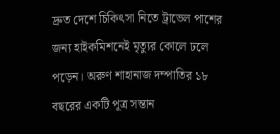দ্রুত দেশে চিকিৎসা নিতে ট্রাভেল পাশের জন্য হাইকমিশনেই মৃত্যুর কোলে ঢলে পড়েন। অরুণ শাহানাজ দম্পাতির ১৮ বছরের একটি পূত্র সন্তান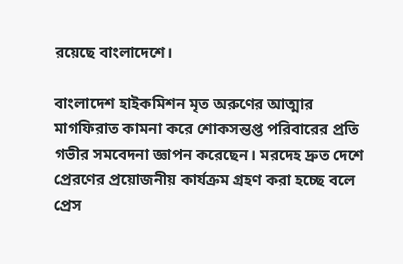রয়েছে বাংলাদেশে।

বাংলাদেশ হাইকমিশন মৃত অরুণের আত্মার মাগফিরাত কামনা করে শোকসন্তপ্ত পরিবারের প্রতি গভীর সমবেদনা জ্ঞাপন করেছেন। মরদেহ দ্রুত দেশে প্রেরণের প্রয়োজনীয় কার্যক্রম গ্রহণ করা হচ্ছে বলে প্রেস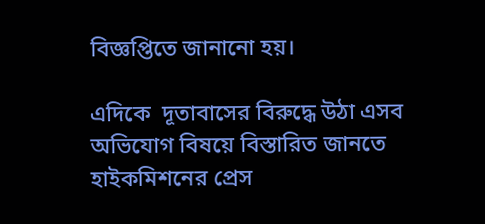বিজ্ঞপ্তিতে জানানো হয়।

এদিকে  দূতাবাসের বিরুদ্ধে উঠা এসব অভিযোগ বিষয়ে বিস্তারিত জানতে হাইকমিশনের প্রেস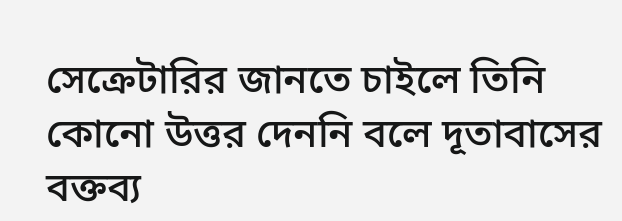সেক্রেটারির জানতে চাইলে তিনি কোনো উত্তর দেননি বলে দূতাবাসের বক্তব্য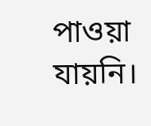পাওয়া যায়নি।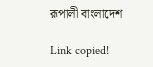রূপালী বাংলাদেশ

Link copied!